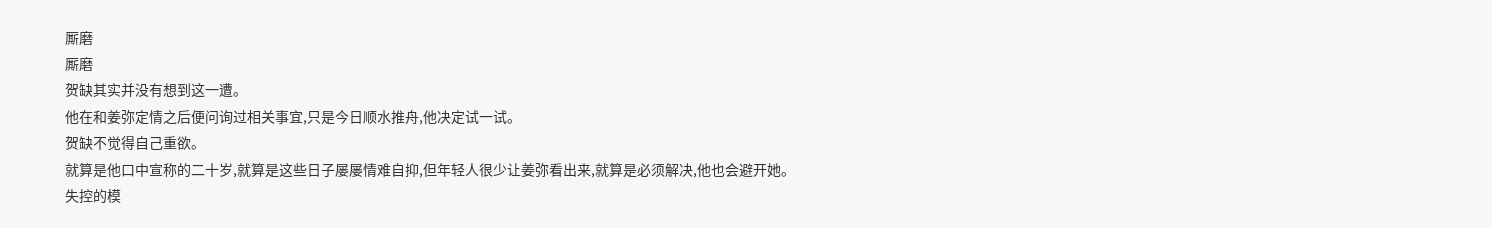厮磨
厮磨
贺缺其实并没有想到这一遭。
他在和姜弥定情之后便问询过相关事宜,只是今日顺水推舟,他决定试一试。
贺缺不觉得自己重欲。
就算是他口中宣称的二十岁,就算是这些日子屡屡情难自抑,但年轻人很少让姜弥看出来,就算是必须解决,他也会避开她。
失控的模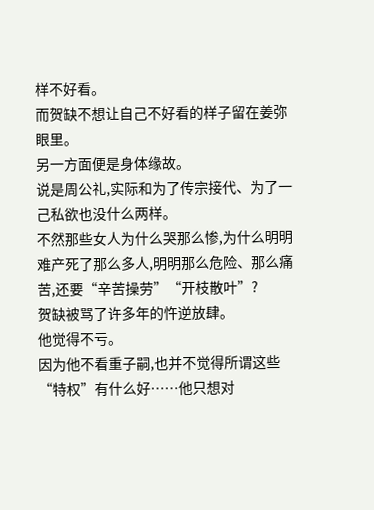样不好看。
而贺缺不想让自己不好看的样子留在姜弥眼里。
另一方面便是身体缘故。
说是周公礼,实际和为了传宗接代、为了一己私欲也没什么两样。
不然那些女人为什么哭那么惨,为什么明明难产死了那么多人,明明那么危险、那么痛苦,还要“辛苦操劳”“开枝散叶”?
贺缺被骂了许多年的忤逆放肆。
他觉得不亏。
因为他不看重子嗣,也并不觉得所谓这些“特权”有什么好……他只想对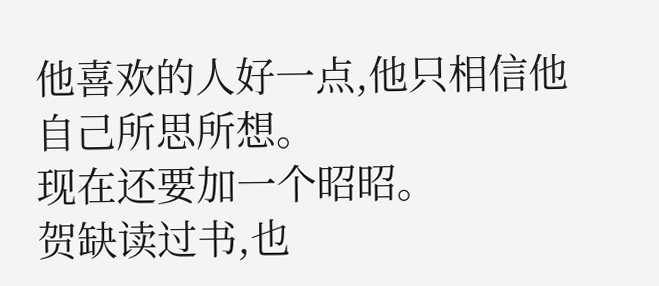他喜欢的人好一点,他只相信他自己所思所想。
现在还要加一个昭昭。
贺缺读过书,也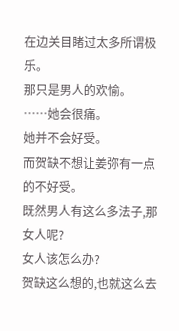在边关目睹过太多所谓极乐。
那只是男人的欢愉。
……她会很痛。
她并不会好受。
而贺缺不想让姜弥有一点的不好受。
既然男人有这么多法子,那女人呢?
女人该怎么办?
贺缺这么想的,也就这么去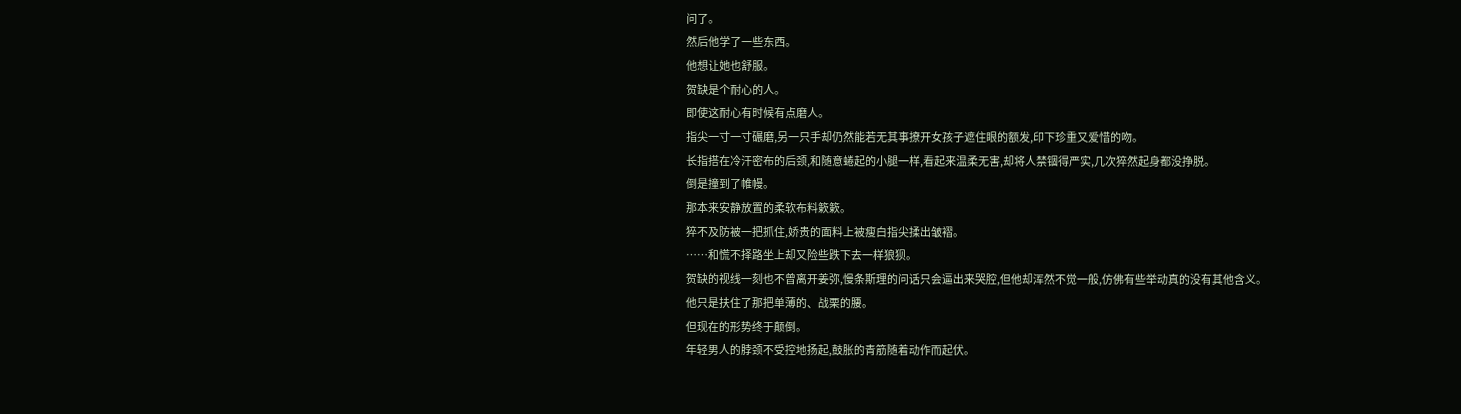问了。
然后他学了一些东西。
他想让她也舒服。
贺缺是个耐心的人。
即使这耐心有时候有点磨人。
指尖一寸一寸碾磨,另一只手却仍然能若无其事撩开女孩子遮住眼的额发,印下珍重又爱惜的吻。
长指搭在冷汗密布的后颈,和随意蜷起的小腿一样,看起来温柔无害,却将人禁锢得严实,几次猝然起身都没挣脱。
倒是撞到了帷幔。
那本来安静放置的柔软布料簌簌。
猝不及防被一把抓住,娇贵的面料上被瘦白指尖揉出皱褶。
……和慌不择路坐上却又险些跌下去一样狼狈。
贺缺的视线一刻也不曾离开姜弥,慢条斯理的问话只会逼出来哭腔,但他却浑然不觉一般,仿佛有些举动真的没有其他含义。
他只是扶住了那把单薄的、战栗的腰。
但现在的形势终于颠倒。
年轻男人的脖颈不受控地扬起,鼓胀的青筋随着动作而起伏。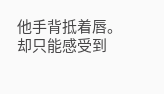他手背抵着唇。
却只能感受到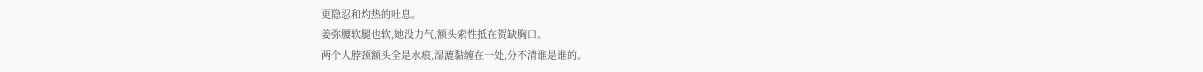更隐忍和灼热的吐息。
姜弥腰软腿也软,她没力气,额头索性抵在贺缺胸口。
两个人脖颈额头全是水痕,湿漉黏缠在一处,分不清谁是谁的。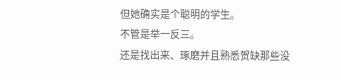但她确实是个聪明的学生。
不管是举一反三。
还是找出来、琢磨并且熟悉贺缺那些没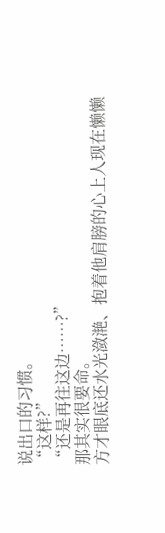说出口的习惯。
“这样?”
“还是再往这边……?”
那其实很要命。
方才眼底还水光潋滟、抱着他肩膀的心上人现在懒懒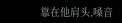靠在他肩头,嗓音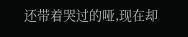还带着哭过的哑,现在却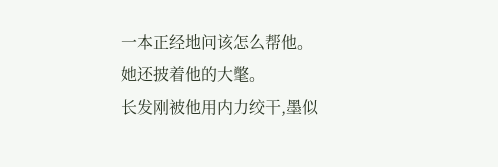一本正经地问该怎么帮他。
她还披着他的大氅。
长发刚被他用内力绞干,墨似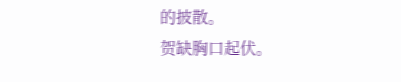的披散。
贺缺胸口起伏。